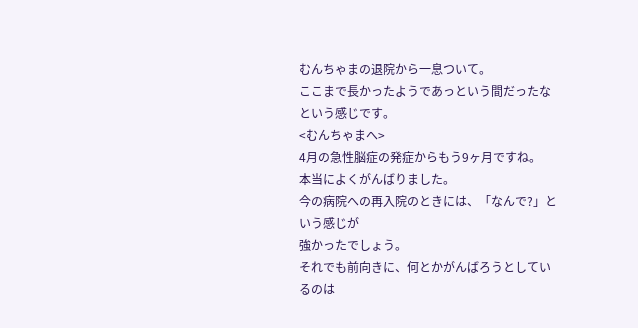むんちゃまの退院から一息ついて。
ここまで長かったようであっという間だったなという感じです。
<むんちゃまへ>
4月の急性脳症の発症からもう9ヶ月ですね。
本当によくがんばりました。
今の病院への再入院のときには、「なんで?」という感じが
強かったでしょう。
それでも前向きに、何とかがんばろうとしているのは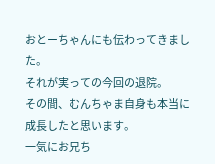おとーちゃんにも伝わってきました。
それが実っての今回の退院。
その間、むんちゃま自身も本当に成長したと思います。
一気にお兄ち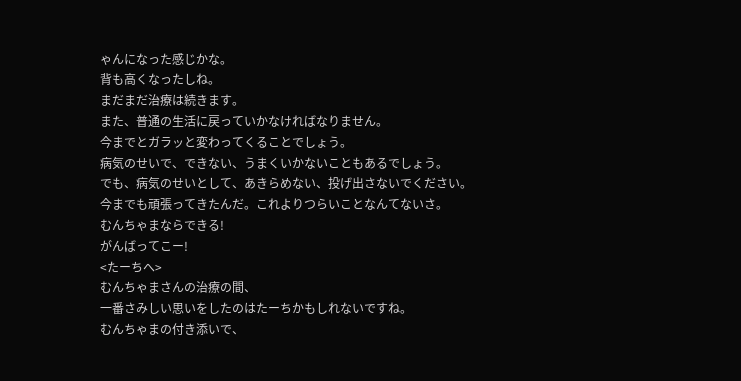ゃんになった感じかな。
背も高くなったしね。
まだまだ治療は続きます。
また、普通の生活に戻っていかなければなりません。
今までとガラッと変わってくることでしょう。
病気のせいで、できない、うまくいかないこともあるでしょう。
でも、病気のせいとして、あきらめない、投げ出さないでください。
今までも頑張ってきたんだ。これよりつらいことなんてないさ。
むんちゃまならできる!
がんばってこー!
<たーちへ>
むんちゃまさんの治療の間、
一番さみしい思いをしたのはたーちかもしれないですね。
むんちゃまの付き添いで、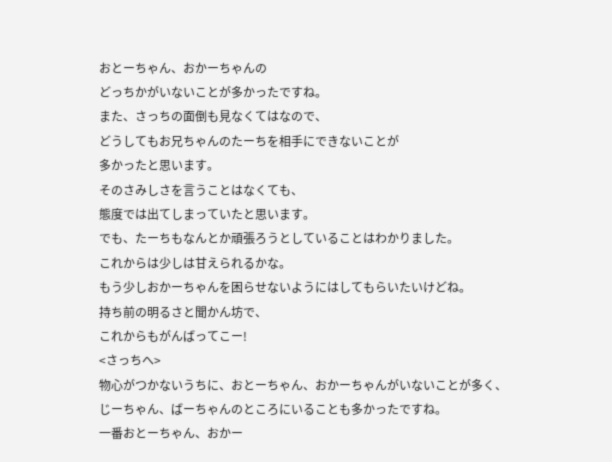おとーちゃん、おかーちゃんの
どっちかがいないことが多かったですね。
また、さっちの面倒も見なくてはなので、
どうしてもお兄ちゃんのたーちを相手にできないことが
多かったと思います。
そのさみしさを言うことはなくても、
態度では出てしまっていたと思います。
でも、たーちもなんとか頑張ろうとしていることはわかりました。
これからは少しは甘えられるかな。
もう少しおかーちゃんを困らせないようにはしてもらいたいけどね。
持ち前の明るさと聞かん坊で、
これからもがんばってこー!
<さっちへ>
物心がつかないうちに、おとーちゃん、おかーちゃんがいないことが多く、
じーちゃん、ばーちゃんのところにいることも多かったですね。
一番おとーちゃん、おかー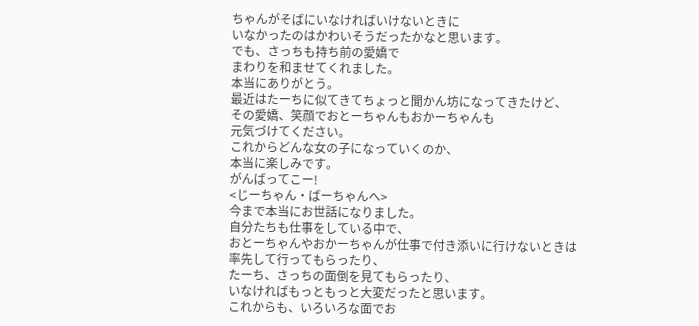ちゃんがそばにいなければいけないときに
いなかったのはかわいそうだったかなと思います。
でも、さっちも持ち前の愛嬌で
まわりを和ませてくれました。
本当にありがとう。
最近はたーちに似てきてちょっと聞かん坊になってきたけど、
その愛嬌、笑顔でおとーちゃんもおかーちゃんも
元気づけてください。
これからどんな女の子になっていくのか、
本当に楽しみです。
がんばってこー!
<じーちゃん・ばーちゃんへ>
今まで本当にお世話になりました。
自分たちも仕事をしている中で、
おとーちゃんやおかーちゃんが仕事で付き添いに行けないときは
率先して行ってもらったり、
たーち、さっちの面倒を見てもらったり、
いなければもっともっと大変だったと思います。
これからも、いろいろな面でお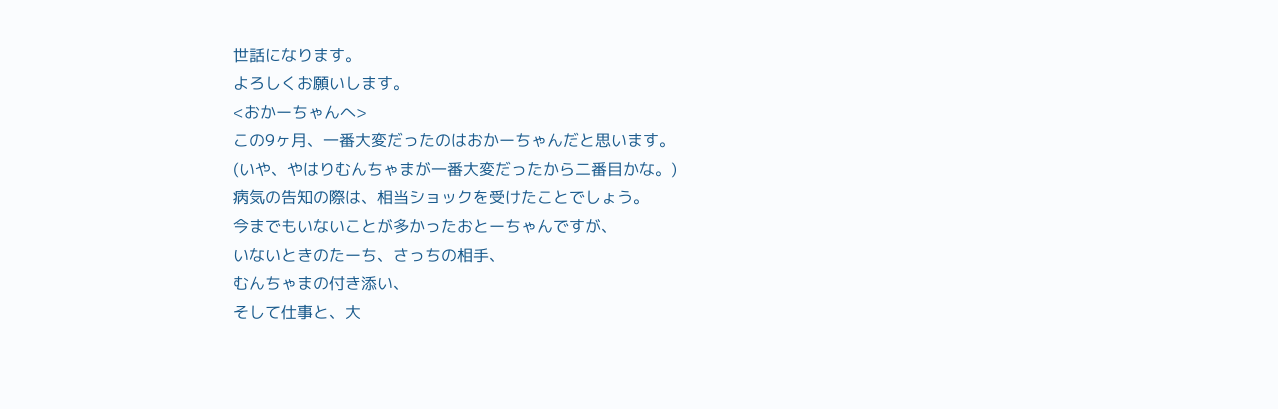世話になります。
よろしくお願いします。
<おかーちゃんへ>
この9ヶ月、一番大変だったのはおかーちゃんだと思います。
(いや、やはりむんちゃまが一番大変だったから二番目かな。)
病気の告知の際は、相当ショックを受けたことでしょう。
今までもいないことが多かったおとーちゃんですが、
いないときのたーち、さっちの相手、
むんちゃまの付き添い、
そして仕事と、大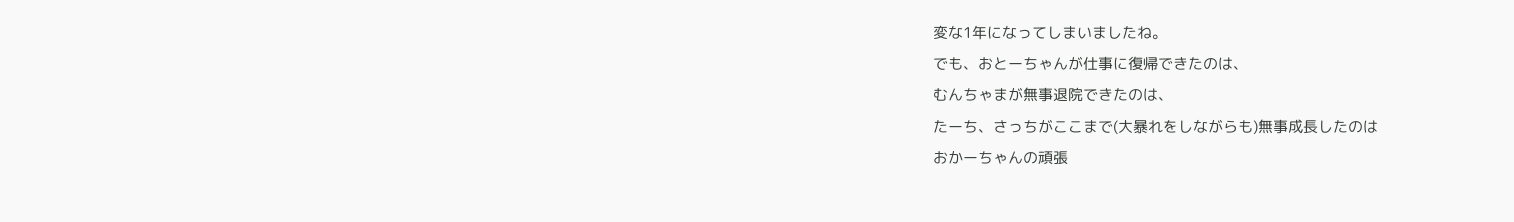変な1年になってしまいましたね。
でも、おとーちゃんが仕事に復帰できたのは、
むんちゃまが無事退院できたのは、
たーち、さっちがここまで(大暴れをしながらも)無事成長したのは
おかーちゃんの頑張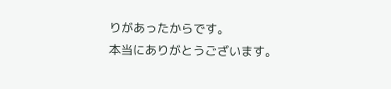りがあったからです。
本当にありがとうございます。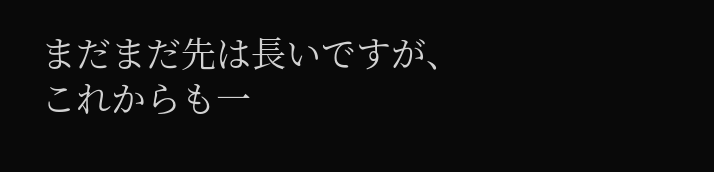まだまだ先は長いですが、
これからも一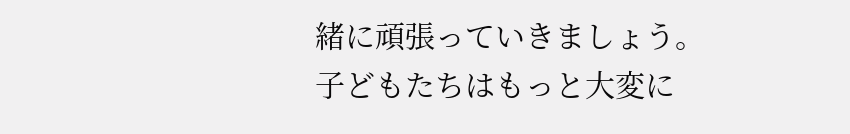緒に頑張っていきましょう。
子どもたちはもっと大変に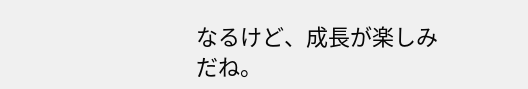なるけど、成長が楽しみだね。